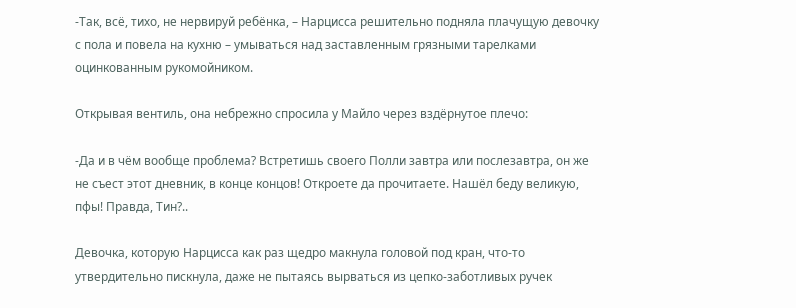-Так, всё, тихо, не нервируй ребёнка, – Нарцисса решительно подняла плачущую девочку с пола и повела на кухню – умываться над заставленным грязными тарелками оцинкованным рукомойником.

Открывая вентиль, она небрежно спросила у Майло через вздёрнутое плечо:

-Да и в чём вообще проблема? Встретишь своего Полли завтра или послезавтра, он же не съест этот дневник, в конце концов! Откроете да прочитаете. Нашёл беду великую, пфы! Правда, Тин?..

Девочка, которую Нарцисса как раз щедро макнула головой под кран, что-то утвердительно пискнула, даже не пытаясь вырваться из цепко-заботливых ручек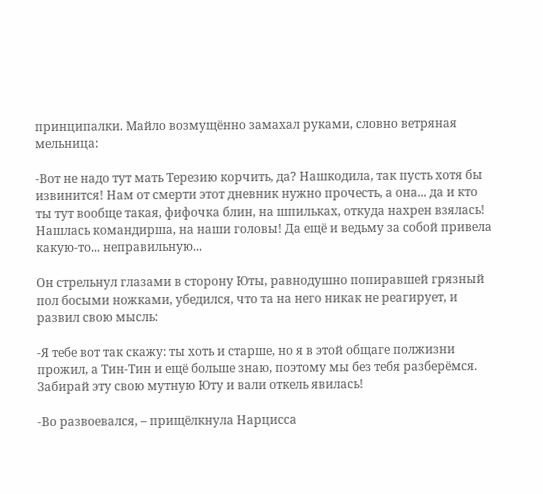принципалки. Майло возмущённо замахал руками, словно ветряная мельница:

-Вот не надо тут мать Терезию корчить, да? Нашкодила, так пусть хотя бы извинится! Нам от смерти этот дневник нужно прочесть, а она... да и кто ты тут вообще такая, фифочка блин, на шпильках, откуда нахрен взялась! Нашлась командирша, на наши головы! Да ещё и ведьму за собой привела какую-то... неправильную...

Он стрельнул глазами в сторону Юты, равнодушно попиравшей грязный пол босыми ножками, убедился, что та на него никак не реагирует, и развил свою мысль:

-Я тебе вот так скажу: ты хоть и старше, но я в этой общаге полжизни прожил, а Тин-Тин и ещё больше знаю, поэтому мы без тебя разберёмся. Забирай эту свою мутную Юту и вали откель явилась!

-Во развоевался, – прищёлкнула Нарцисса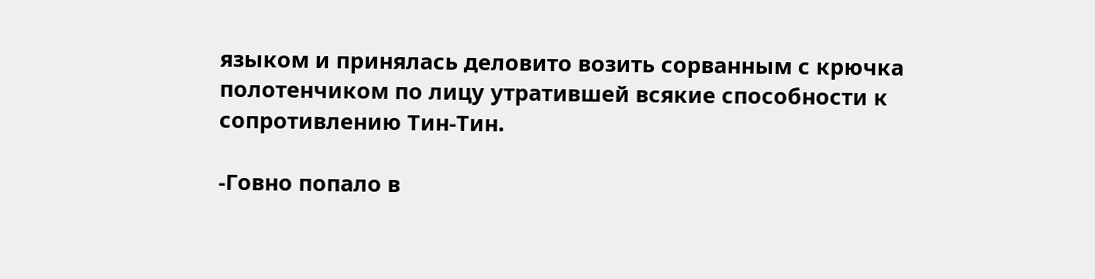языком и принялась деловито возить сорванным с крючка полотенчиком по лицу утратившей всякие способности к сопротивлению Тин-Тин.

-Говно попало в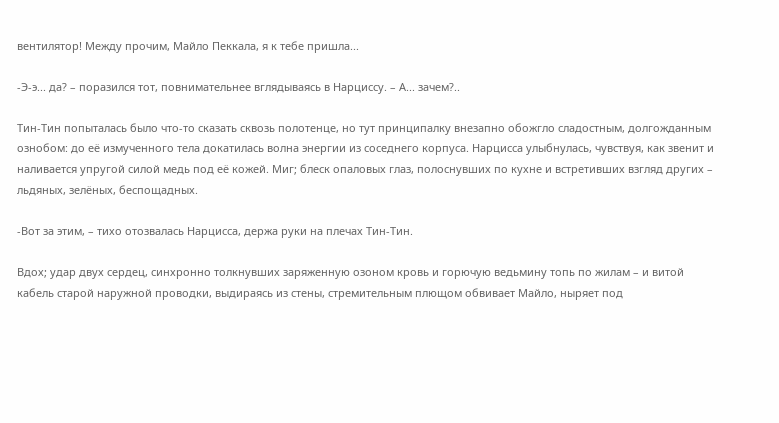вентилятор! Между прочим, Майло Пеккала, я к тебе пришла...

-Э-э... да? – поразился тот, повнимательнее вглядываясь в Нарциссу. – А... зачем?..

Тин-Тин попыталась было что-то сказать сквозь полотенце, но тут принципалку внезапно обожгло сладостным, долгожданным ознобом: до её измученного тела докатилась волна энергии из соседнего корпуса. Нарцисса улыбнулась, чувствуя, как звенит и наливается упругой силой медь под её кожей. Миг; блеск опаловых глаз, полоснувших по кухне и встретивших взгляд других – льдяных, зелёных, беспощадных.

-Вот за этим, – тихо отозвалась Нарцисса, держа руки на плечах Тин-Тин.

Вдох; удар двух сердец, синхронно толкнувших заряженную озоном кровь и горючую ведьмину топь по жилам – и витой кабель старой наружной проводки, выдираясь из стены, стремительным плющом обвивает Майло, ныряет под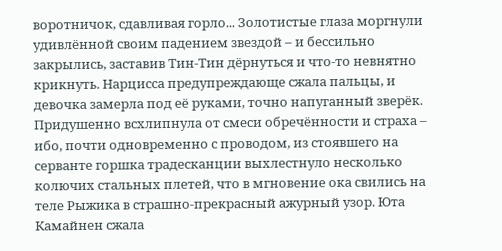воротничок, сдавливая горло... Золотистые глаза моргнули удивлённой своим падением звездой – и бессильно закрылись, заставив Тин-Тин дёрнуться и что-то невнятно крикнуть. Нарцисса предупреждающе сжала пальцы, и девочка замерла под её руками, точно напуганный зверёк. Придушенно всхлипнула от смеси обречённости и страха – ибо, почти одновременно с проводом, из стоявшего на серванте горшка традесканции выхлестнуло несколько колючих стальных плетей, что в мгновение ока свились на теле Рыжика в страшно-прекрасный ажурный узор. Юта Камайнен сжала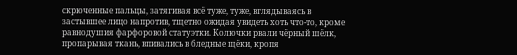скрюченные пальцы, затягивая всё туже, туже, вглядываясь в застывшее лицо напротив, тщетно ожидая увидеть хоть что-то, кроме равнодушия фарфоровой статуэтки. Колючки рвали чёрный шёлк, пропарывая ткань, впивались в бледные щёки, кропя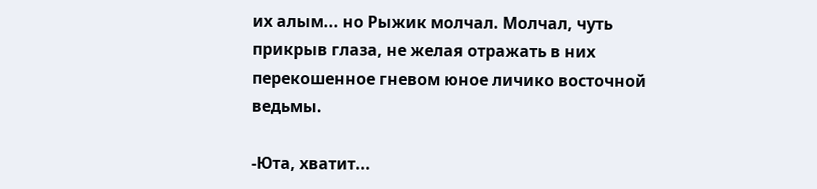их алым... но Рыжик молчал. Молчал, чуть прикрыв глаза, не желая отражать в них перекошенное гневом юное личико восточной ведьмы.

-Юта, хватит...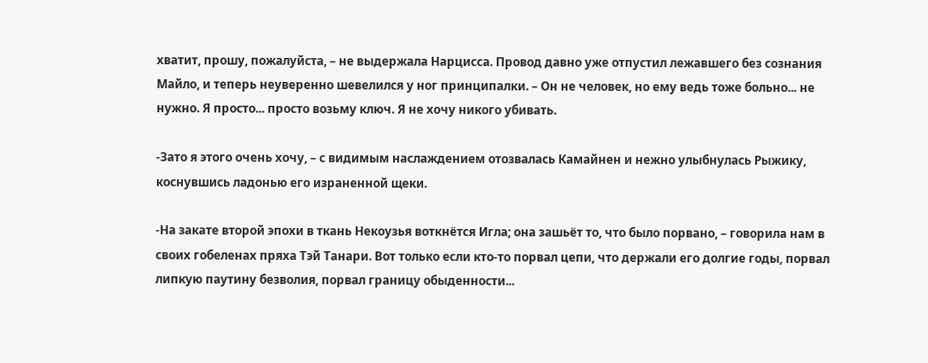хватит, прошу, пожалуйста, – не выдержала Нарцисса. Провод давно уже отпустил лежавшего без сознания Майло, и теперь неуверенно шевелился у ног принципалки. – Он не человек, но ему ведь тоже больно... не нужно. Я просто... просто возьму ключ. Я не хочу никого убивать.

-Зато я этого очень хочу, – с видимым наслаждением отозвалась Камайнен и нежно улыбнулась Рыжику, коснувшись ладонью его израненной щеки.

-На закате второй эпохи в ткань Некоузья воткнётся Игла; она зашьёт то, что было порвано, – говорила нам в своих гобеленах пряха Тэй Танари. Вот только если кто-то порвал цепи, что держали его долгие годы, порвал липкую паутину безволия, порвал границу обыденности...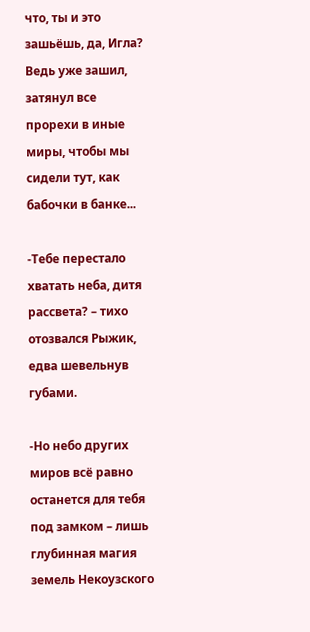что, ты и это зашьёшь, да, Игла? Ведь уже зашил, затянул все прорехи в иные миры, чтобы мы сидели тут, как бабочки в банке...

-Тебе перестало хватать неба, дитя рассвета? – тихо отозвался Рыжик, едва шевельнув губами.

-Но небо других миров всё равно останется для тебя под замком – лишь глубинная магия земель Некоузского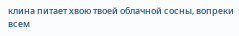клина питает хвою твоей облачной сосны, вопреки всем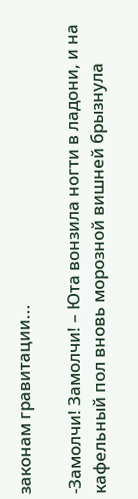законам гравитации...

-Замолчи! Замолчи! – Юта вонзила ногти в ладони, и на кафельный пол вновь морозной вишней брызнула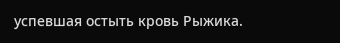успевшая остыть кровь Рыжика.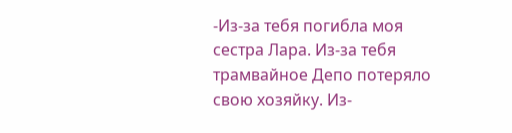-Из-за тебя погибла моя сестра Лара. Из-за тебя трамвайное Депо потеряло свою хозяйку. Из-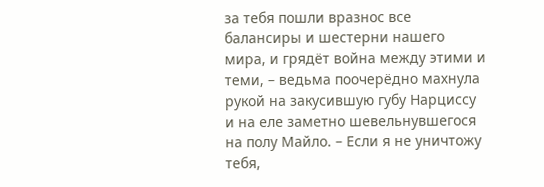за тебя пошли вразнос все балансиры и шестерни нашего мира, и грядёт война между этими и теми, – ведьма поочерёдно махнула рукой на закусившую губу Нарциссу и на еле заметно шевельнувшегося на полу Майло. – Если я не уничтожу тебя,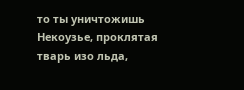то ты уничтожишь Некоузье, проклятая тварь изо льда,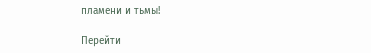пламени и тьмы!

Перейти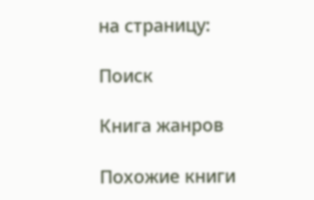на страницу:

Поиск

Книга жанров

Похожие книги